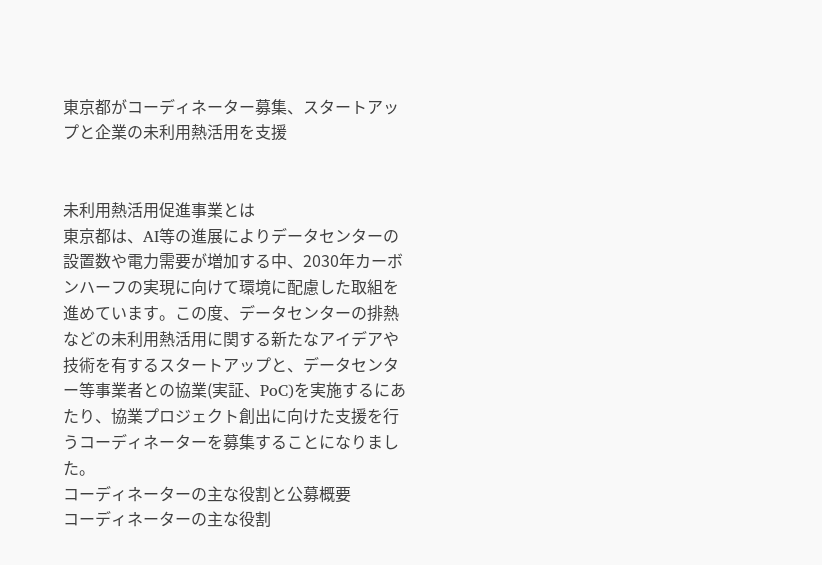東京都がコーディネーター募集、スタートアップと企業の未利用熱活用を支援


未利用熱活用促進事業とは
東京都は、AI等の進展によりデータセンターの設置数や電力需要が増加する中、2030年カーボンハーフの実現に向けて環境に配慮した取組を進めています。この度、データセンターの排熱などの未利用熱活用に関する新たなアイデアや技術を有するスタートアップと、データセンター等事業者との協業(実証、PoC)を実施するにあたり、協業プロジェクト創出に向けた支援を行うコーディネーターを募集することになりました。
コーディネーターの主な役割と公募概要
コーディネーターの主な役割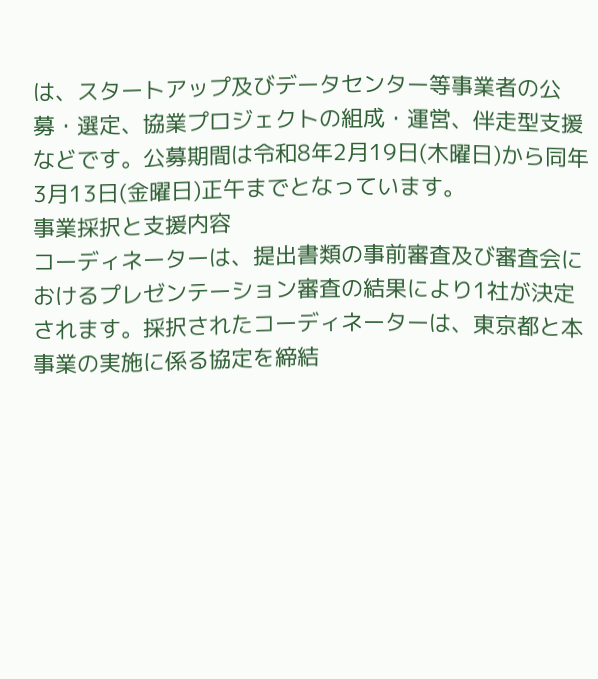は、スタートアップ及びデータセンター等事業者の公募・選定、協業プロジェクトの組成・運営、伴走型支援などです。公募期間は令和8年2月19日(木曜日)から同年3月13日(金曜日)正午までとなっています。
事業採択と支援内容
コーディネーターは、提出書類の事前審査及び審査会におけるプレゼンテーション審査の結果により1社が決定されます。採択されたコーディネーターは、東京都と本事業の実施に係る協定を締結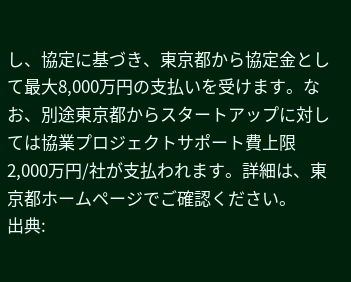し、協定に基づき、東京都から協定金として最大8,000万円の支払いを受けます。なお、別途東京都からスタートアップに対しては協業プロジェクトサポート費上限2,000万円/社が支払われます。詳細は、東京都ホームページでご確認ください。
出典: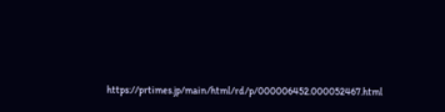https://prtimes.jp/main/html/rd/p/000006452.000052467.html